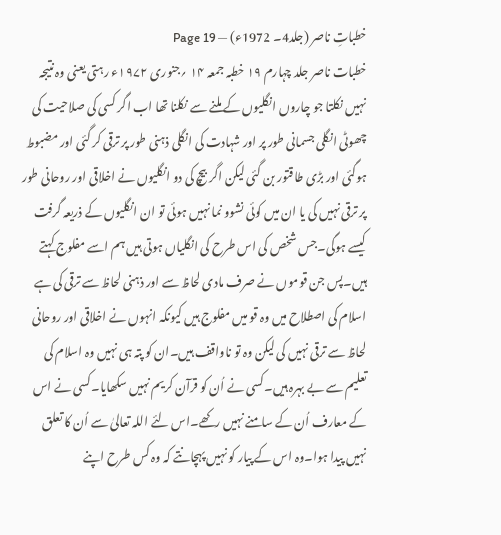خطباتِ ناصر (جلد4۔ 1972ء) — Page 19
خطبات ناصر جلد چہارم ۱۹ خطبہ جمعہ ۱۴ ؍جنوری ۱۹۷۲ء رہتی یعنی وہ نتیجہ نہیں نکلتا جو چاروں انگلیوں کے ملنے سے نکلنا تھا اب اگر کسی کی صلاحیت کی چھوٹی انگلی جسمانی طور پر اور شہادت کی انگلی ذہنی طور پر ترقی کر گئی اور مضبوط ہوگئی اور بڑی طاقتور بن گئی لیکن اگر بیچ کی دو انگلیوں نے اخلاقی اور روحانی طور پر ترقی نہیں کی یا ان میں کوئی نشوو نما نہیں ہوئی تو ان انگلیوں کے ذریعہ گرفت کیسے ہوگی۔جس شخص کی اس طرح کی انگلیاں ہوتی ہیں ہم اسے مفلوج کہتے ہیں۔پس جن قوموں نے صرف مادی لحاظ سے اور ذہنی لحاظ سے ترقی کی ہے اسلام کی اصطلاح میں وہ قو میں مفلوج ہیں کیونکہ انہوں نے اخلاقی اور روحانی لحاظ سے ترقی نہیں کی لیکن وہ تو ناواقف ہیں۔ان کو پتہ ہی نہیں وہ اسلام کی تعلیم سے بے بہرہ ہیں۔کسی نے اُن کو قرآن کریم نہیں سکھایا۔کسی نے اس کے معارف اُن کے سامنے نہیں رکھے۔اس لئے اللہ تعالیٰ سے اُن کا تعلق نہیں پیدا ہوا۔وہ اس کے پیار کو نہیں پہچانتے کہ وہ کس طرح اپنے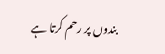بندوں پر رحم کرتا ہے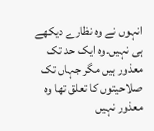انہوں نے وہ نظارے دیکھے ہی نہیں۔وہ ایک حد تک معذور ہیں مگر جہاں تک صلاحیتوں کا تعلق تھا وہ معذور نہیں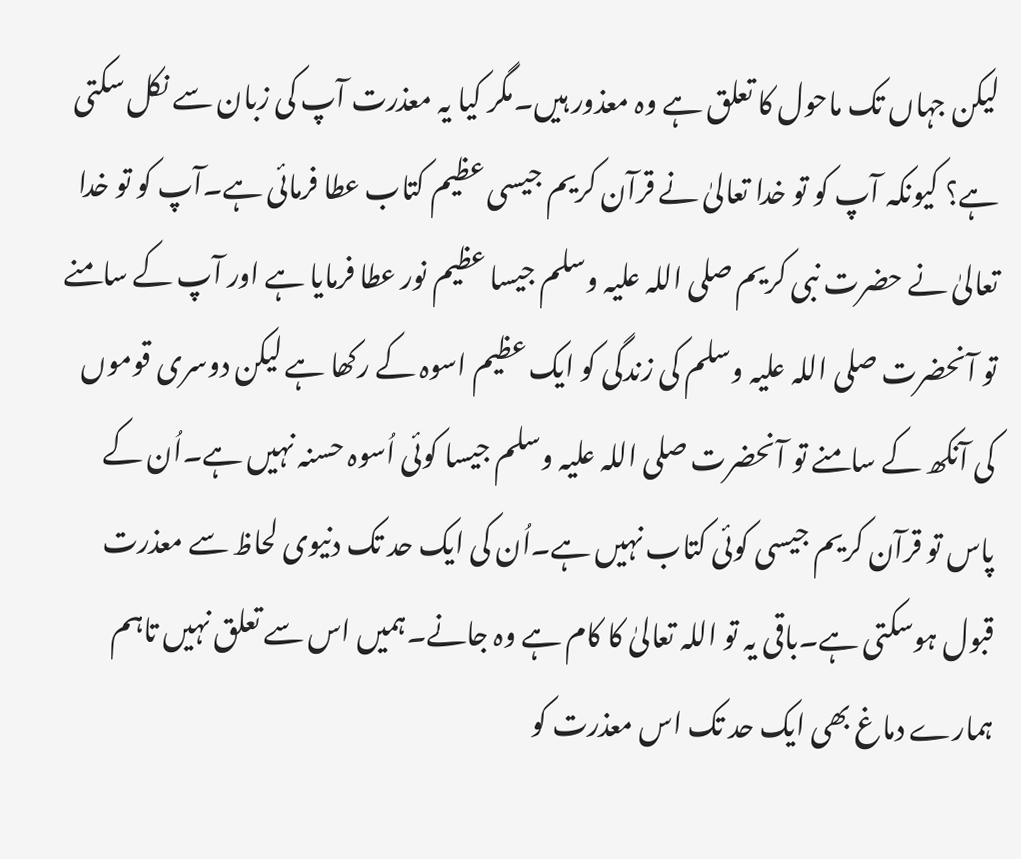لیکن جہاں تک ماحول کا تعلق ہے وہ معذور ہیں۔مگر کیا یہ معذرت آپ کی زبان سے نکل سکتی ہے؟ کیونکہ آپ کو تو خدا تعالیٰ نے قرآن کریم جیسی عظیم کتاب عطا فرمائی ہے۔آپ کو تو خدا تعالیٰ نے حضرت نبی کریم صلی اللہ علیہ وسلم جیسا عظیم نور عطا فرمایا ہے اور آپ کے سامنے تو آنحضرت صلی اللہ علیہ وسلم کی زندگی کو ایک عظیم اسوہ کے رکھا ہے لیکن دوسری قوموں کی آنکھ کے سامنے تو آنحضرت صلی اللہ علیہ وسلم جیسا کوئی اُسوہ حسنہ نہیں ہے۔اُن کے پاس تو قرآن کریم جیسی کوئی کتاب نہیں ہے۔اُن کی ایک حد تک دنیوی لحاظ سے معذرت قبول ہوسکتی ہے۔باقی یہ تو اللہ تعالیٰ کا کام ہے وہ جانے۔ہمیں اس سے تعلق نہیں تاہم ہمارے دماغ بھی ایک حد تک اس معذرت کو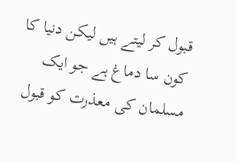قبول کر لیتے ہیں لیکن دنیا کا کون سا دماغ ہے جو ایک مسلمان کی معذرت کو قبول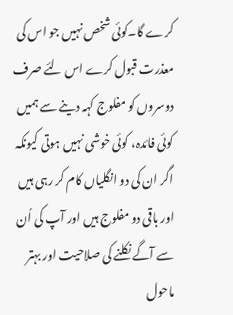کرے گا۔کوئی شخص نہیں جو اس کی معذرت قبول کرے اس لئے صرف دوسروں کو مفلوج کہہ دینے سے ہمیں کوئی فائدہ، کوئی خوشی نہیں ہوتی کیونکہ اگر ان کی دو انگلیاں کام کر رہی ہیں اور باقی دو مفلوج ہیں اور آپ کی اُن سے آگے نکلنے کی صلاحیت اور بہتر ماحول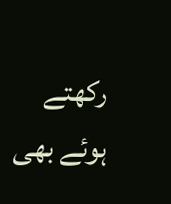رکھتے ہوئے بھی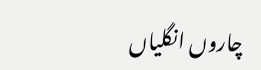چاروں انگلیاں